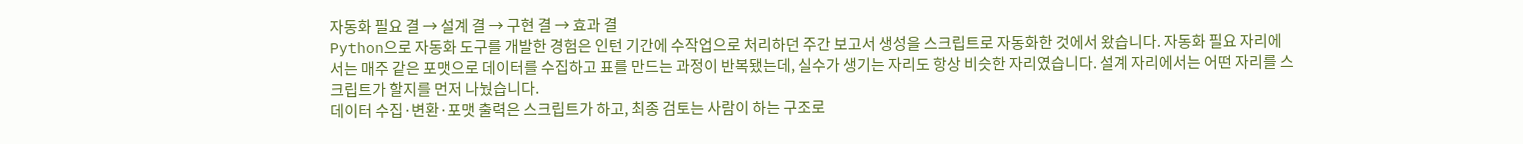자동화 필요 결 → 설계 결 → 구현 결 → 효과 결
Python으로 자동화 도구를 개발한 경험은 인턴 기간에 수작업으로 처리하던 주간 보고서 생성을 스크립트로 자동화한 것에서 왔습니다. 자동화 필요 자리에서는 매주 같은 포맷으로 데이터를 수집하고 표를 만드는 과정이 반복됐는데, 실수가 생기는 자리도 항상 비슷한 자리였습니다. 설계 자리에서는 어떤 자리를 스크립트가 할지를 먼저 나눴습니다.
데이터 수집·변환·포맷 출력은 스크립트가 하고, 최종 검토는 사람이 하는 구조로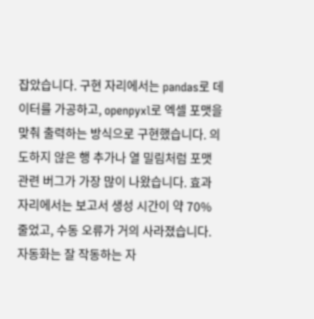잡았습니다. 구현 자리에서는 pandas로 데이터를 가공하고, openpyxl로 엑셀 포맷을 맞춰 출력하는 방식으로 구현했습니다. 의도하지 않은 행 추가나 열 밀림처럼 포맷 관련 버그가 가장 많이 나왔습니다. 효과 자리에서는 보고서 생성 시간이 약 70% 줄었고, 수동 오류가 거의 사라졌습니다. 자동화는 잘 작동하는 자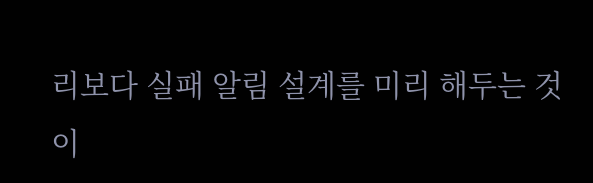리보다 실패 알림 설계를 미리 해두는 것이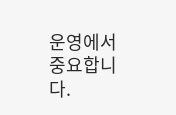운영에서 중요합니다.